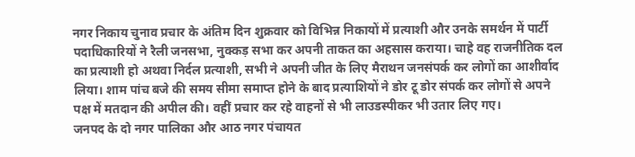नगर निकाय चुनाव प्रचार के अंतिम दिन शुक्रवार को विभिन्न निकायों में प्रत्याशी और उनके समर्थन में पार्टी पदाधिकारियों ने रैली जनसभा, नुक्कड़ सभा कर अपनी ताकत का अहसास कराया। चाहे वह राजनीतिक दल का प्रत्याशी हो अथवा निर्दल प्रत्याशी, सभी ने अपनी जीत के लिए मैराथन जनसंपर्क कर लोगों का आशीर्वाद लिया। शाम पांच बजे की समय सीमा समाप्त होने के बाद प्रत्याशियों ने डोर टू डोर संपर्क कर लोगों से अपने पक्ष में मतदान की अपील की। वहीं प्रचार कर रहे वाहनों से भी लाउडस्पीकर भी उतार लिए गए।
जनपद के दो नगर पालिका और आठ नगर पंचायत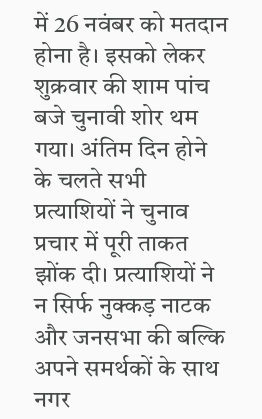में 26 नवंबर को मतदान होना है। इसको लेकर शुक्रवार की शाम पांच बजे चुनावी शोर थम गया। अंतिम दिन होने के चलते सभी प्रत्याशियों ने चुनाव प्रचार में पूरी ताकत झोंक दी। प्रत्याशियों ने न सिर्फ नुक्कड़ नाटक और जनसभा की बल्कि अपने समर्थकों के साथ नगर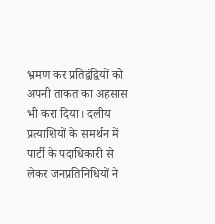भ्रमण कर प्रतिद्वंद्वियों को अपनी ताकत का अहसास भी करा दिया। दलीय प्रत्याशियों के समर्थन में पार्टी के पदाधिकारी से लेकर जनप्रतिनिधियों ने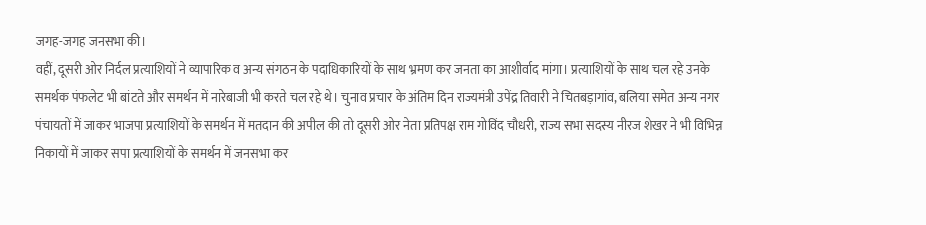जगह-जगह जनसभा की।
वहीं, दूसरी ओर निर्दल प्रत्याशियों ने व्यापारिक व अन्य संगठन के पदाधिकारियों के साथ भ्रमण कर जनता का आशीर्वाद मांगा। प्रत्याशियों के साथ चल रहे उनके समर्थक पंफलेट भी बांटते और समर्थन में नारेबाजी भी करते चल रहे थे। चुनाव प्रचार के अंतिम दिन राज्यमंत्री उपेंद्र तिवारी ने चितबड़ागांव, बलिया समेत अन्य नगर पंचायतों में जाकर भाजपा प्रत्याशियों के समर्थन में मतदान की अपील की तो दूसरी ओर नेता प्रतिपक्ष राम गोविंद चौधरी, राज्य सभा सदस्य नीरज शेखर ने भी विभिन्न निकायों में जाकर सपा प्रत्याशियों के समर्थन में जनसभा कर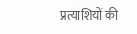प्रत्याशियों की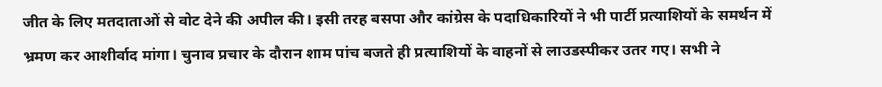जीत के लिए मतदाताओं से वोट देने की अपील की। इसी तरह बसपा और कांग्रेस के पदाधिकारियों ने भी पार्टी प्रत्याशियों के समर्थन में भ्रमण कर आशीर्वाद मांगा। चुनाव प्रचार के दौरान शाम पांच बजते ही प्रत्याशियों के वाहनों से लाउडस्पीकर उतर गए। सभी ने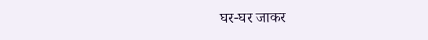घर-घर जाकर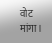वोट मांगा।